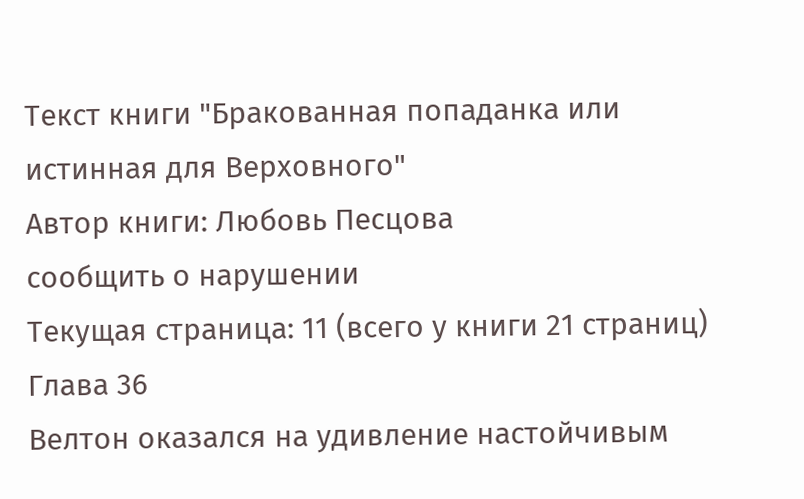Текст книги "Бракованная попаданка или истинная для Верховного"
Автор книги: Любовь Песцова
сообщить о нарушении
Текущая страница: 11 (всего у книги 21 страниц)
Глава 36
Велтон оказался на удивление настойчивым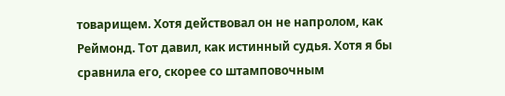товарищем. Хотя действовал он не напролом, как Реймонд. Тот давил, как истинный судья. Хотя я бы сравнила его, скорее со штамповочным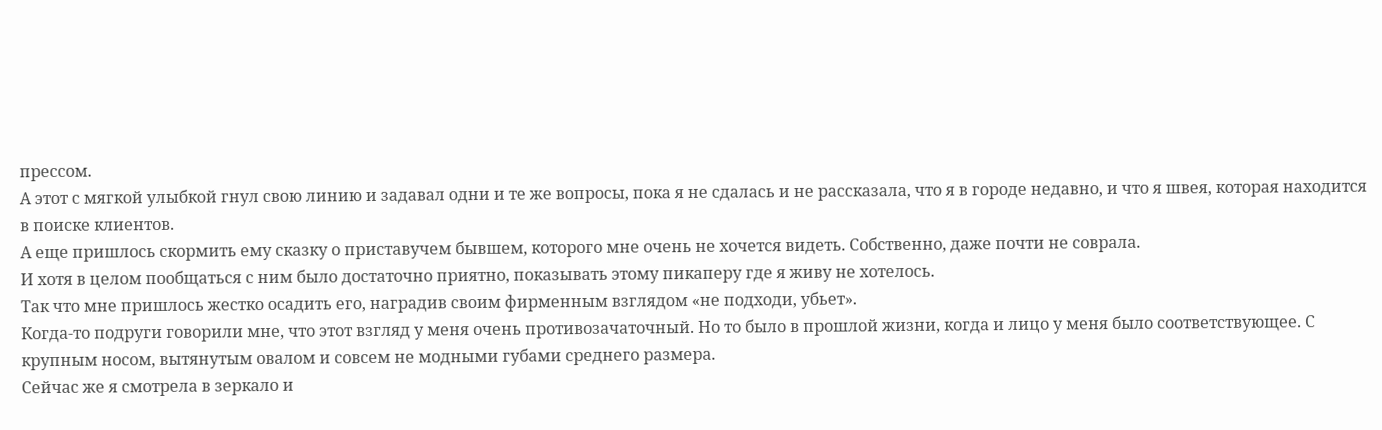прессом.
А этот с мягкой улыбкой гнул свою линию и задавал одни и те же вопросы, пока я не сдалась и не рассказала, что я в городе недавно, и что я швея, которая находится в поиске клиентов.
А еще пришлось скормить ему сказку о приставучем бывшем, которого мне очень не хочется видеть. Собственно, даже почти не соврала.
И хотя в целом пообщаться с ним было достаточно приятно, показывать этому пикаперу где я живу не хотелось.
Так что мне пришлось жестко осадить его, наградив своим фирменным взглядом «не подходи, убьет».
Когда-то подруги говорили мне, что этот взгляд у меня очень противозачаточный. Но то было в прошлой жизни, когда и лицо у меня было соответствующее. С крупным носом, вытянутым овалом и совсем не модными губами среднего размера.
Сейчас же я смотрела в зеркало и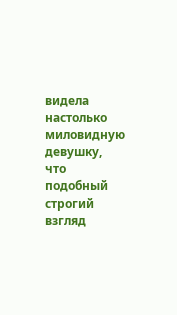видела настолько миловидную девушку, что подобный строгий взгляд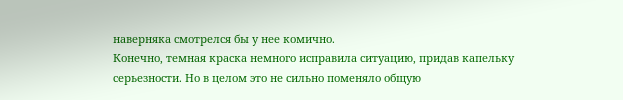наверняка смотрелся бы у нее комично.
Конечно, темная краска немного исправила ситуацию, придав капельку серьезности. Но в целом это не сильно поменяло общую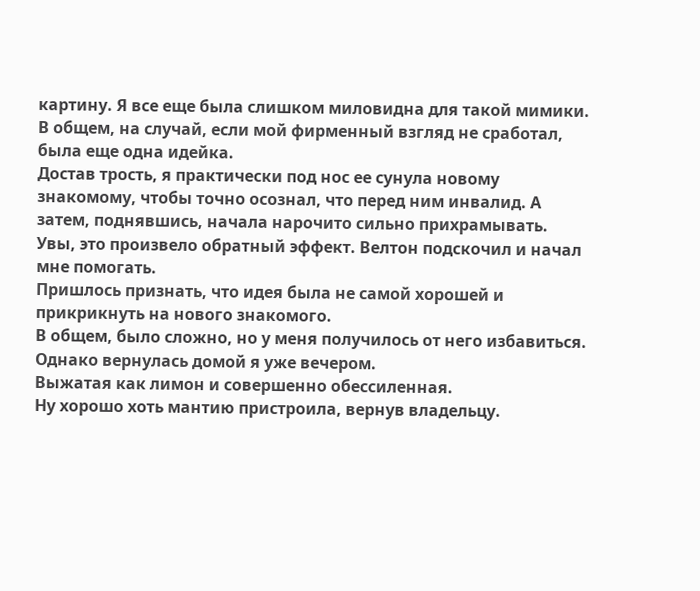картину. Я все еще была слишком миловидна для такой мимики.
В общем, на случай, если мой фирменный взгляд не сработал, была еще одна идейка.
Достав трость, я практически под нос ее сунула новому знакомому, чтобы точно осознал, что перед ним инвалид. А затем, поднявшись, начала нарочито сильно прихрамывать.
Увы, это произвело обратный эффект. Велтон подскочил и начал мне помогать.
Пришлось признать, что идея была не самой хорошей и прикрикнуть на нового знакомого.
В общем, было сложно, но у меня получилось от него избавиться. Однако вернулась домой я уже вечером.
Выжатая как лимон и совершенно обессиленная.
Ну хорошо хоть мантию пристроила, вернув владельцу.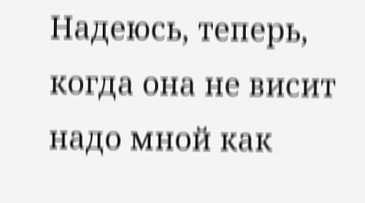Надеюсь, теперь, когда она не висит надо мной как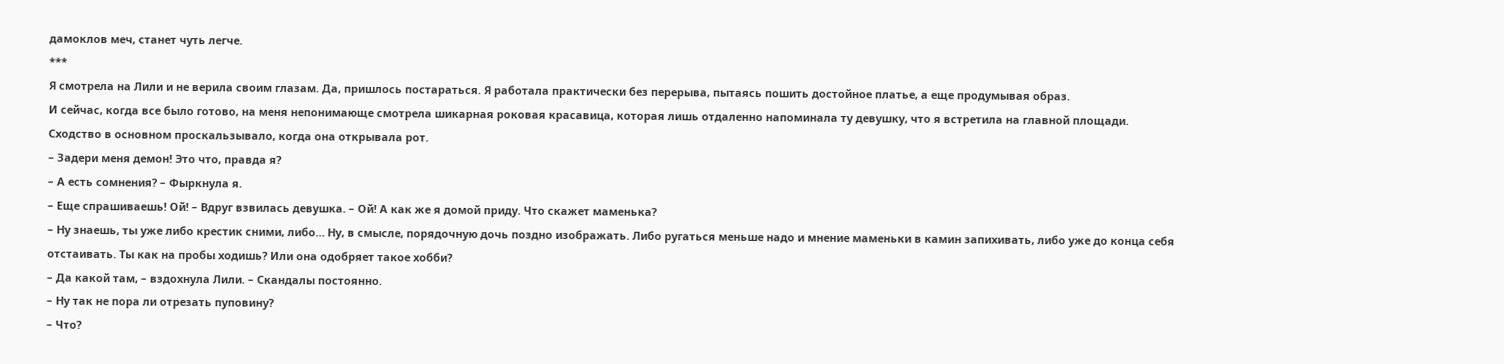дамоклов меч, станет чуть легче.
***
Я смотрела на Лили и не верила своим глазам. Да, пришлось постараться. Я работала практически без перерыва, пытаясь пошить достойное платье, а еще продумывая образ.
И сейчас, когда все было готово, на меня непонимающе смотрела шикарная роковая красавица, которая лишь отдаленно напоминала ту девушку, что я встретила на главной площади.
Сходство в основном проскальзывало, когда она открывала рот.
– Задери меня демон! Это что, правда я?
– А есть сомнения? – Фыркнула я.
– Еще спрашиваешь! Ой! – Вдруг взвилась девушка. – Ой! А как же я домой приду. Что скажет маменька?
– Ну знаешь, ты уже либо крестик сними, либо… Ну, в смысле, порядочную дочь поздно изображать. Либо ругаться меньше надо и мнение маменьки в камин запихивать, либо уже до конца себя отстаивать. Ты как на пробы ходишь? Или она одобряет такое хобби?
– Да какой там, – вздохнула Лили. – Скандалы постоянно.
– Ну так не пора ли отрезать пуповину?
– Что?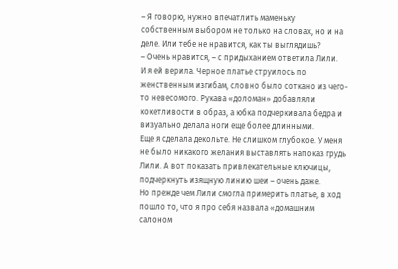– Я говорю, нужно впечатлить маменьку собственным выбором не только на словах, но и на деле. Или тебе не нравится, как ты выглядишь?
– Очень нравится, – с придыханием ответила Лили.
И я ей верила. Черное платье струилось по женственным изгибам, словно было соткано из чего-то невесомого. Рукава «доломан» добавляли кокетливости в образ, а юбка подчеркивала бедра и визуально делала ноги еще более длинными.
Еще я сделала декольте. Не слишком глубокое. У меня не было никакого желания выставлять напоказ грудь Лили. А вот показать привлекательные ключицы, подчеркнуть изящную линию шеи – очень даже.
Но прежде чем Лили смогла примерить платье, в ход пошло то, что я про себя назвала «домашним салоном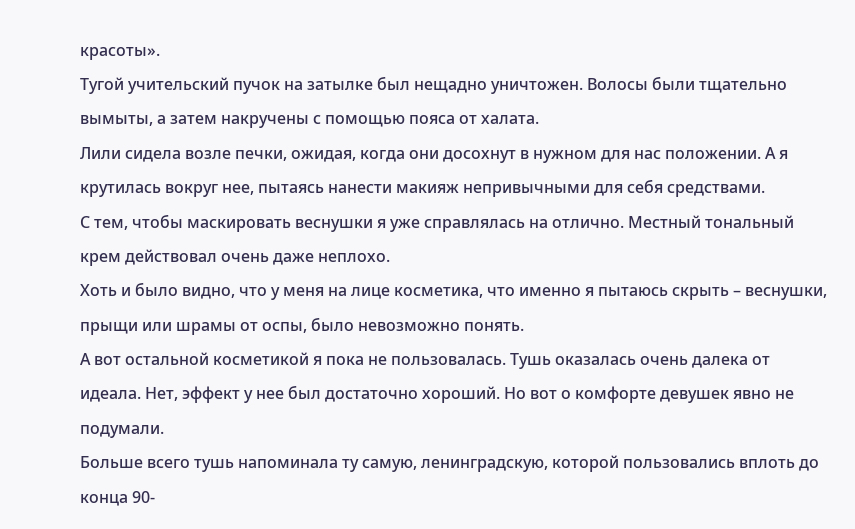красоты».
Тугой учительский пучок на затылке был нещадно уничтожен. Волосы были тщательно вымыты, а затем накручены с помощью пояса от халата.
Лили сидела возле печки, ожидая, когда они досохнут в нужном для нас положении. А я крутилась вокруг нее, пытаясь нанести макияж непривычными для себя средствами.
С тем, чтобы маскировать веснушки я уже справлялась на отлично. Местный тональный крем действовал очень даже неплохо.
Хоть и было видно, что у меня на лице косметика, что именно я пытаюсь скрыть – веснушки, прыщи или шрамы от оспы, было невозможно понять.
А вот остальной косметикой я пока не пользовалась. Тушь оказалась очень далека от идеала. Нет, эффект у нее был достаточно хороший. Но вот о комфорте девушек явно не подумали.
Больше всего тушь напоминала ту самую, ленинградскую, которой пользовались вплоть до конца 90-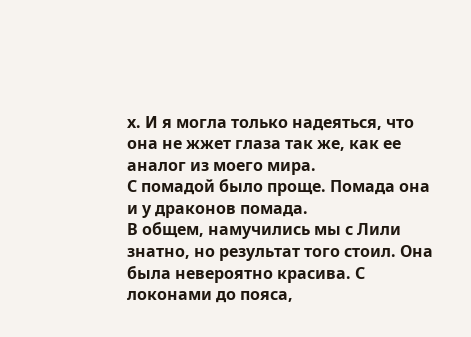х. И я могла только надеяться, что она не жжет глаза так же, как ее аналог из моего мира.
С помадой было проще. Помада она и у драконов помада.
В общем, намучились мы с Лили знатно, но результат того стоил. Она была невероятно красива. С локонами до пояса,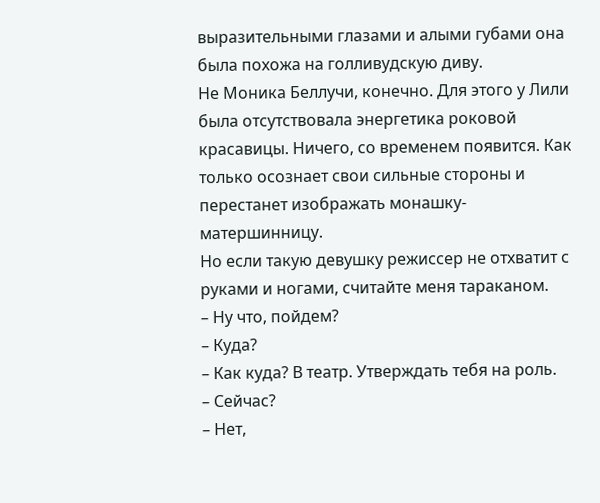выразительными глазами и алыми губами она была похожа на голливудскую диву.
Не Моника Беллучи, конечно. Для этого у Лили была отсутствовала энергетика роковой красавицы. Ничего, со временем появится. Как только осознает свои сильные стороны и перестанет изображать монашку-матершинницу.
Но если такую девушку режиссер не отхватит с руками и ногами, считайте меня тараканом.
– Ну что, пойдем?
– Куда?
– Как куда? В театр. Утверждать тебя на роль.
– Сейчас?
– Нет,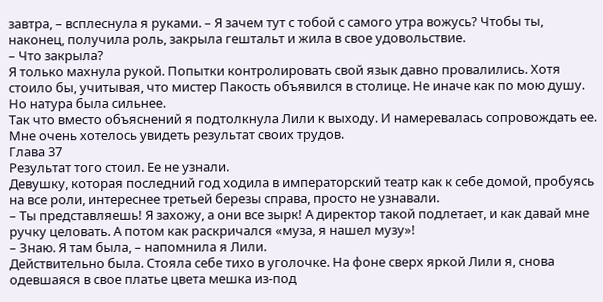завтра, – всплеснула я руками. – Я зачем тут с тобой с самого утра вожусь? Чтобы ты, наконец, получила роль, закрыла гештальт и жила в свое удовольствие.
– Что закрыла?
Я только махнула рукой. Попытки контролировать свой язык давно провалились. Хотя стоило бы, учитывая, что мистер Пакость объявился в столице. Не иначе как по мою душу.
Но натура была сильнее.
Так что вместо объяснений я подтолкнула Лили к выходу. И намеревалась сопровождать ее. Мне очень хотелось увидеть результат своих трудов.
Глава 37
Результат того стоил. Ее не узнали.
Девушку, которая последний год ходила в императорский театр как к себе домой, пробуясь на все роли, интереснее третьей березы справа, просто не узнавали.
– Ты представляешь! Я захожу, а они все зырк! А директор такой подлетает, и как давай мне ручку целовать. А потом как раскричался «муза, я нашел музу»!
– Знаю. Я там была, – напомнила я Лили.
Действительно была. Стояла себе тихо в уголочке. На фоне сверх яркой Лили я, снова одевшаяся в свое платье цвета мешка из-под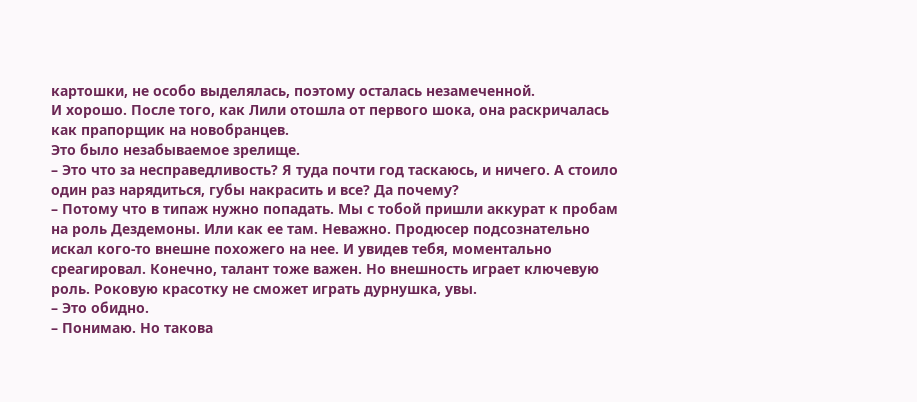картошки, не особо выделялась, поэтому осталась незамеченной.
И хорошо. После того, как Лили отошла от первого шока, она раскричалась как прапорщик на новобранцев.
Это было незабываемое зрелище.
– Это что за несправедливость? Я туда почти год таскаюсь, и ничего. А стоило один раз нарядиться, губы накрасить и все? Да почему?
– Потому что в типаж нужно попадать. Мы с тобой пришли аккурат к пробам на роль Дездемоны. Или как ее там. Неважно. Продюсер подсознательно искал кого-то внешне похожего на нее. И увидев тебя, моментально среагировал. Конечно, талант тоже важен. Но внешность играет ключевую роль. Роковую красотку не сможет играть дурнушка, увы.
– Это обидно.
– Понимаю. Но такова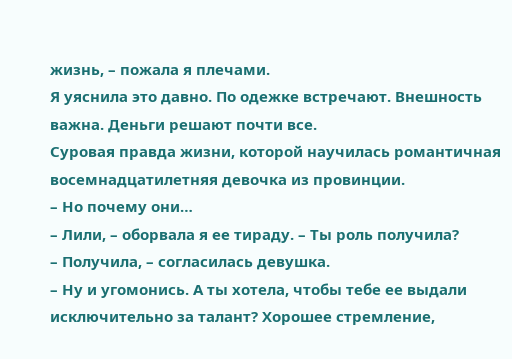жизнь, – пожала я плечами.
Я уяснила это давно. По одежке встречают. Внешность важна. Деньги решают почти все.
Суровая правда жизни, которой научилась романтичная восемнадцатилетняя девочка из провинции.
– Но почему они…
– Лили, – оборвала я ее тираду. – Ты роль получила?
– Получила, – согласилась девушка.
– Ну и угомонись. А ты хотела, чтобы тебе ее выдали исключительно за талант? Хорошее стремление,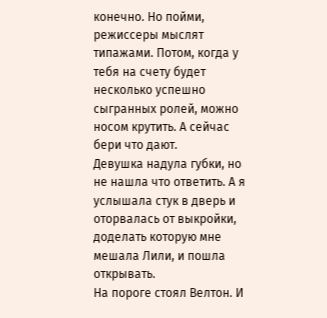конечно. Но пойми, режиссеры мыслят типажами. Потом, когда у тебя на счету будет несколько успешно сыгранных ролей, можно носом крутить. А сейчас бери что дают.
Девушка надула губки, но не нашла что ответить. А я услышала стук в дверь и оторвалась от выкройки, доделать которую мне мешала Лили, и пошла открывать.
На пороге стоял Велтон. И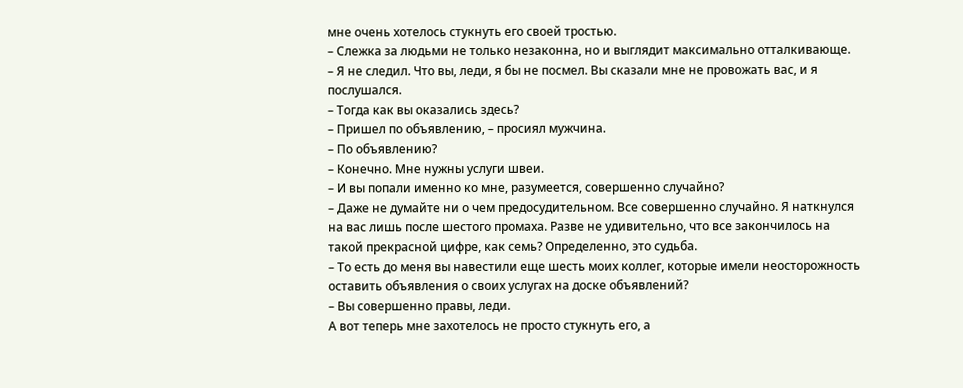мне очень хотелось стукнуть его своей тростью.
– Слежка за людьми не только незаконна, но и выглядит максимально отталкивающе.
– Я не следил. Что вы, леди, я бы не посмел. Вы сказали мне не провожать вас, и я послушался.
– Тогда как вы оказались здесь?
– Пришел по объявлению, – просиял мужчина.
– По объявлению?
– Конечно. Мне нужны услуги швеи.
– И вы попали именно ко мне, разумеется, совершенно случайно?
– Даже не думайте ни о чем предосудительном. Все совершенно случайно. Я наткнулся на вас лишь после шестого промаха. Разве не удивительно, что все закончилось на такой прекрасной цифре, как семь? Определенно, это судьба.
– То есть до меня вы навестили еще шесть моих коллег, которые имели неосторожность оставить объявления о своих услугах на доске объявлений?
– Вы совершенно правы, леди.
А вот теперь мне захотелось не просто стукнуть его, а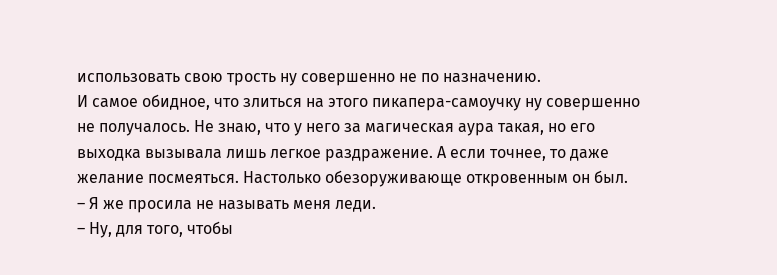использовать свою трость ну совершенно не по назначению.
И самое обидное, что злиться на этого пикапера-самоучку ну совершенно не получалось. Не знаю, что у него за магическая аура такая, но его выходка вызывала лишь легкое раздражение. А если точнее, то даже желание посмеяться. Настолько обезоруживающе откровенным он был.
– Я же просила не называть меня леди.
– Ну, для того, чтобы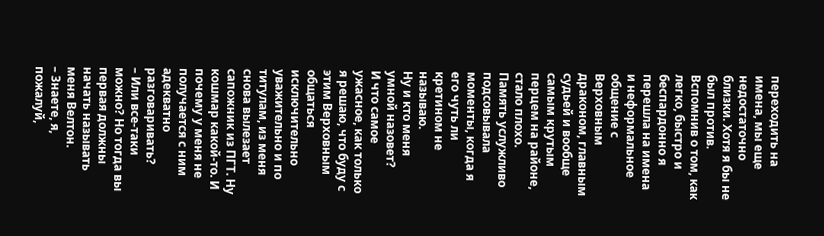переходить на имена, мы еще недостаточно близки. Хотя я бы не был против.
Вспомнив о том, как легко, быстро и беспардонно я перешла на имена и неформальное общение с Верховным драконом, главным судьей и вообще самым крутым перцем на районе, стало плохо.
Память услужливо подсовывала моменты, когда я его чуть ли кретином не называю.
Ну и кто меня умной назовет?
И что самое ужасное, как только я решаю, что буду с этим Верховным общаться исключительно уважительно и по титулам, из меня снова вылезает сапожник из ПГТ. Ну кошмар какой-то. И почему у меня не получается с ним адекватно разговаривать?
– Или все-таки можно? Но тогда вы первая должны начать называть меня Велтон.
– Знаете, я, пожалуй,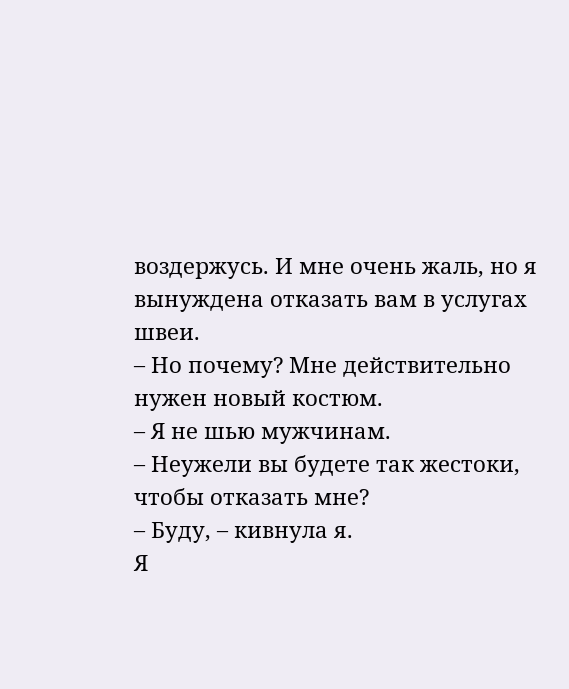воздержусь. И мне очень жаль, но я вынуждена отказать вам в услугах швеи.
– Но почему? Мне действительно нужен новый костюм.
– Я не шью мужчинам.
– Неужели вы будете так жестоки, чтобы отказать мне?
– Буду, – кивнула я.
Я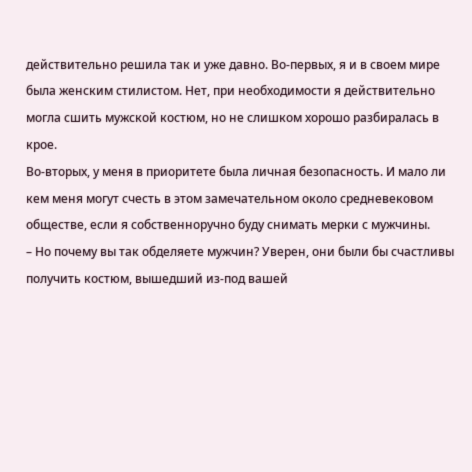действительно решила так и уже давно. Во-первых, я и в своем мире была женским стилистом. Нет, при необходимости я действительно могла сшить мужской костюм, но не слишком хорошо разбиралась в крое.
Во-вторых, у меня в приоритете была личная безопасность. И мало ли кем меня могут счесть в этом замечательном около средневековом обществе, если я собственноручно буду снимать мерки с мужчины.
– Но почему вы так обделяете мужчин? Уверен, они были бы счастливы получить костюм, вышедший из-под вашей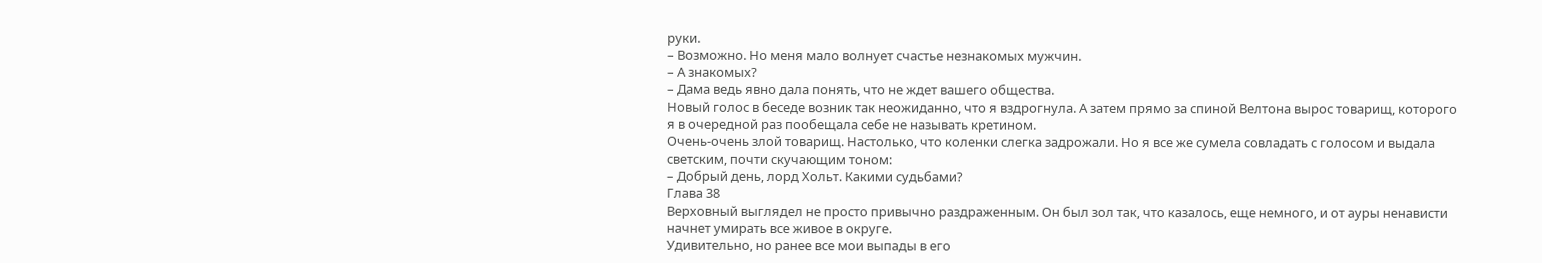руки.
– Возможно. Но меня мало волнует счастье незнакомых мужчин.
– А знакомых?
– Дама ведь явно дала понять, что не ждет вашего общества.
Новый голос в беседе возник так неожиданно, что я вздрогнула. А затем прямо за спиной Велтона вырос товарищ, которого я в очередной раз пообещала себе не называть кретином.
Очень-очень злой товарищ. Настолько, что коленки слегка задрожали. Но я все же сумела совладать с голосом и выдала светским, почти скучающим тоном:
– Добрый день, лорд Хольт. Какими судьбами?
Глава 38
Верховный выглядел не просто привычно раздраженным. Он был зол так, что казалось, еще немного, и от ауры ненависти начнет умирать все живое в округе.
Удивительно, но ранее все мои выпады в его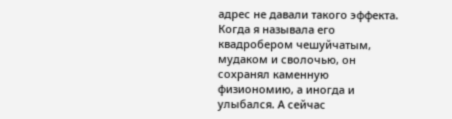адрес не давали такого эффекта. Когда я называла его квадробером чешуйчатым, мудаком и сволочью, он сохранял каменную физиономию, а иногда и улыбался. А сейчас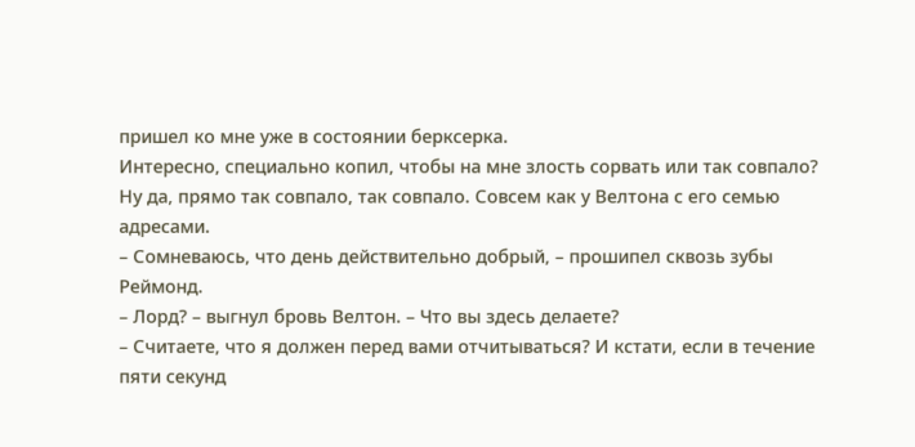пришел ко мне уже в состоянии берксерка.
Интересно, специально копил, чтобы на мне злость сорвать или так совпало?
Ну да, прямо так совпало, так совпало. Совсем как у Велтона с его семью адресами.
– Сомневаюсь, что день действительно добрый, – прошипел сквозь зубы Реймонд.
– Лорд? – выгнул бровь Велтон. – Что вы здесь делаете?
– Считаете, что я должен перед вами отчитываться? И кстати, если в течение пяти секунд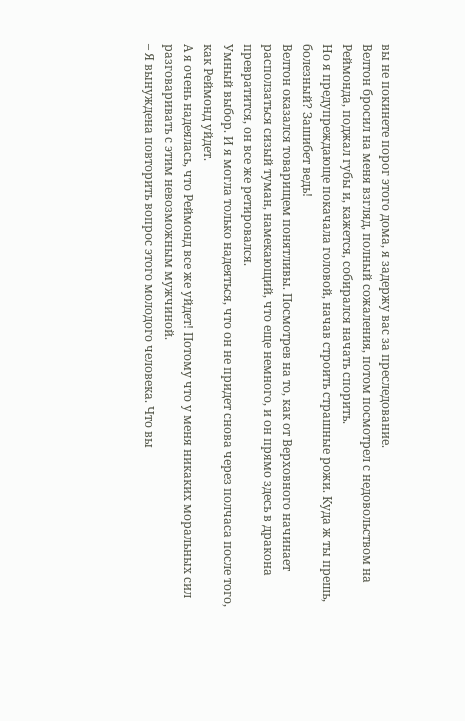вы не покинете порог этого дома, я задержу вас за преследование.
Велтон бросил на меня взгляд, полный сожаления, потом посмотрел с недовольством на Реймонда, поджал губы и, кажется, собирался начать спорить.
Но я предупреждающе покачала головой, начав строить страшные рожи. Куда ж ты прешь, болезный? Зашибет ведь!
Велтон оказался товарищем понятливы. Посмотрев на то, как от Верховного начинает расползаться сизый туман, намекающий, что еще немного, и он прямо здесь в дракона превратится, он все же ретировался.
Умный выбор. И я могла только надеяться, что он не придет снова через полчаса после того, как Реймонд уйдет.
А я очень надеялась, что Реймонд все же уйдет! Потому что у меня никаких моральных сил разговаривать с этим невозможным мужчиной.
– Я вынуждена повторить вопрос этого молодого человека. Что вы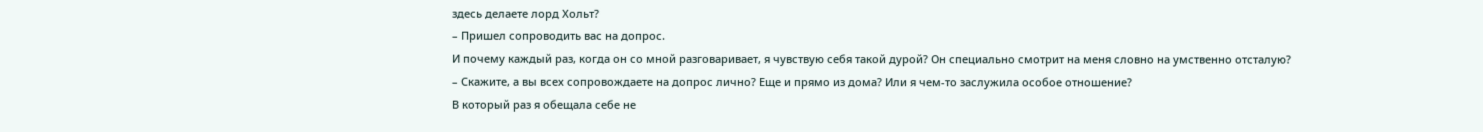здесь делаете лорд Хольт?
– Пришел сопроводить вас на допрос.
И почему каждый раз, когда он со мной разговаривает, я чувствую себя такой дурой? Он специально смотрит на меня словно на умственно отсталую?
– Скажите, а вы всех сопровождаете на допрос лично? Еще и прямо из дома? Или я чем-то заслужила особое отношение?
В который раз я обещала себе не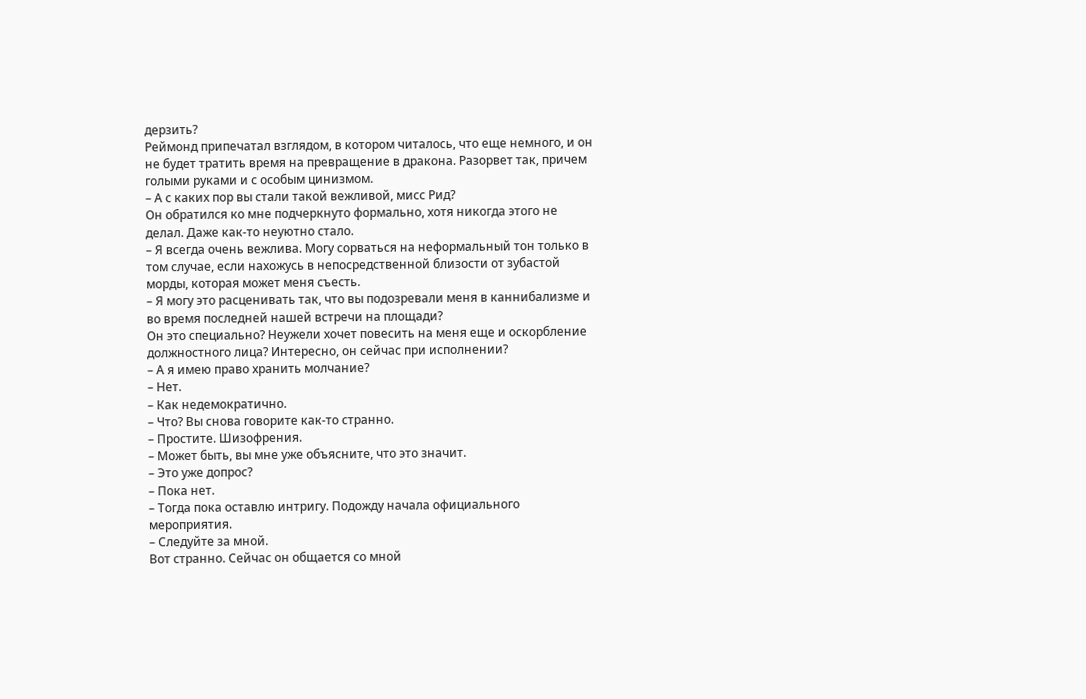дерзить?
Реймонд припечатал взглядом, в котором читалось, что еще немного, и он не будет тратить время на превращение в дракона. Разорвет так, причем голыми руками и с особым цинизмом.
– А с каких пор вы стали такой вежливой, мисс Рид?
Он обратился ко мне подчеркнуто формально, хотя никогда этого не делал. Даже как-то неуютно стало.
– Я всегда очень вежлива. Могу сорваться на неформальный тон только в том случае, если нахожусь в непосредственной близости от зубастой морды, которая может меня съесть.
– Я могу это расценивать так, что вы подозревали меня в каннибализме и во время последней нашей встречи на площади?
Он это специально? Неужели хочет повесить на меня еще и оскорбление должностного лица? Интересно, он сейчас при исполнении?
– А я имею право хранить молчание?
– Нет.
– Как недемократично.
– Что? Вы снова говорите как-то странно.
– Простите. Шизофрения.
– Может быть, вы мне уже объясните, что это значит.
– Это уже допрос?
– Пока нет.
– Тогда пока оставлю интригу. Подожду начала официального мероприятия.
– Следуйте за мной.
Вот странно. Сейчас он общается со мной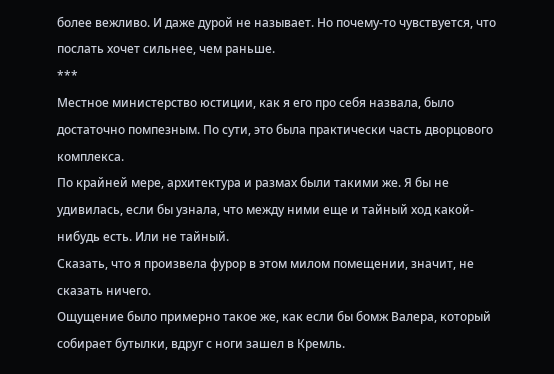более вежливо. И даже дурой не называет. Но почему-то чувствуется, что послать хочет сильнее, чем раньше.
***
Местное министерство юстиции, как я его про себя назвала, было достаточно помпезным. По сути, это была практически часть дворцового комплекса.
По крайней мере, архитектура и размах были такими же. Я бы не удивилась, если бы узнала, что между ними еще и тайный ход какой-нибудь есть. Или не тайный.
Сказать, что я произвела фурор в этом милом помещении, значит, не сказать ничего.
Ощущение было примерно такое же, как если бы бомж Валера, который собирает бутылки, вдруг с ноги зашел в Кремль.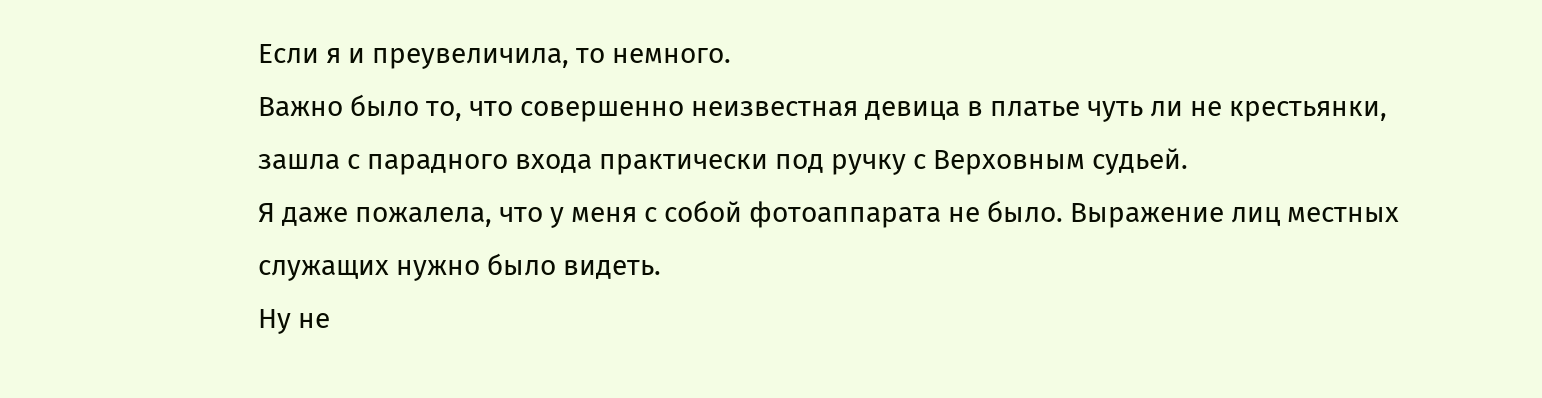Если я и преувеличила, то немного.
Важно было то, что совершенно неизвестная девица в платье чуть ли не крестьянки, зашла с парадного входа практически под ручку с Верховным судьей.
Я даже пожалела, что у меня с собой фотоаппарата не было. Выражение лиц местных служащих нужно было видеть.
Ну не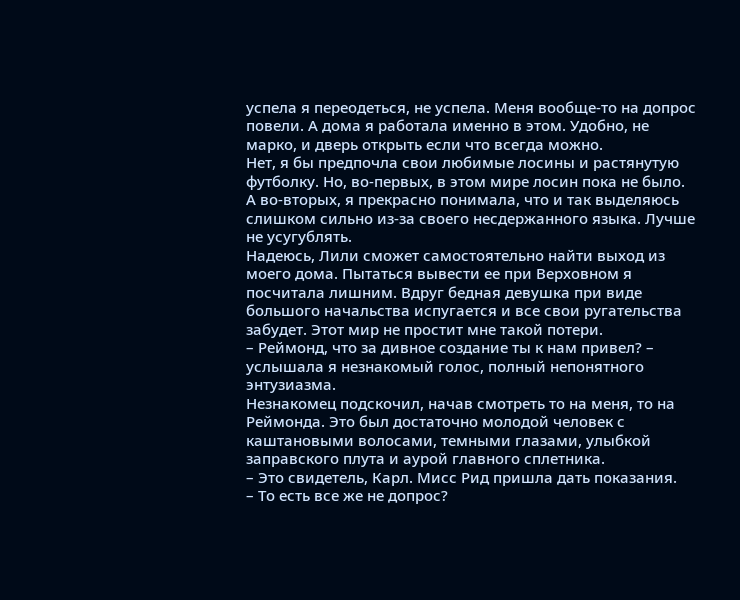успела я переодеться, не успела. Меня вообще-то на допрос повели. А дома я работала именно в этом. Удобно, не марко, и дверь открыть если что всегда можно.
Нет, я бы предпочла свои любимые лосины и растянутую футболку. Но, во-первых, в этом мире лосин пока не было. А во-вторых, я прекрасно понимала, что и так выделяюсь слишком сильно из-за своего несдержанного языка. Лучше не усугублять.
Надеюсь, Лили сможет самостоятельно найти выход из моего дома. Пытаться вывести ее при Верховном я посчитала лишним. Вдруг бедная девушка при виде большого начальства испугается и все свои ругательства забудет. Этот мир не простит мне такой потери.
– Реймонд, что за дивное создание ты к нам привел? – услышала я незнакомый голос, полный непонятного энтузиазма.
Незнакомец подскочил, начав смотреть то на меня, то на Реймонда. Это был достаточно молодой человек с каштановыми волосами, темными глазами, улыбкой заправского плута и аурой главного сплетника.
– Это свидетель, Карл. Мисс Рид пришла дать показания.
– То есть все же не допрос?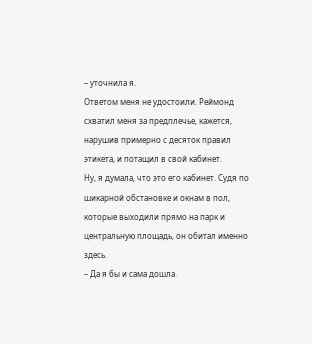– уточнила я.
Ответом меня не удостоили. Реймонд схватил меня за предплечье, кажется, нарушив примерно с десяток правил этикета, и потащил в свой кабинет.
Ну, я думала, что это его кабинет. Судя по шикарной обстановке и окнам в пол, которые выходили прямо на парк и центральную площадь, он обитал именно здесь.
– Да я бы и сама дошла.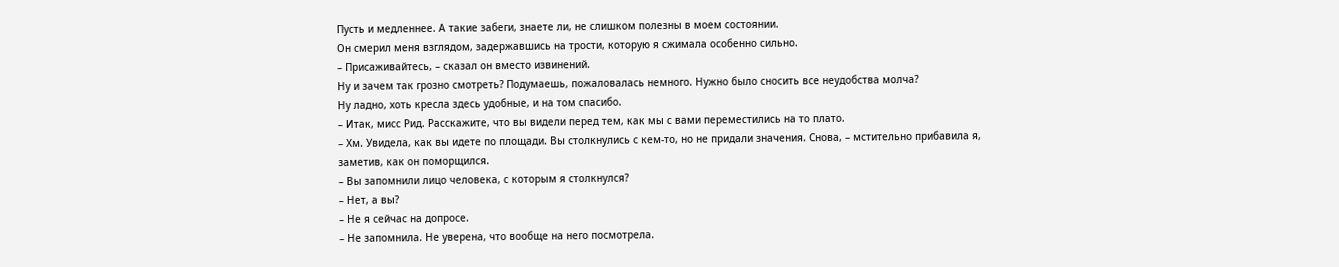Пусть и медленнее. А такие забеги, знаете ли, не слишком полезны в моем состоянии.
Он смерил меня взглядом, задержавшись на трости, которую я сжимала особенно сильно.
– Присаживайтесь, – сказал он вместо извинений.
Ну и зачем так грозно смотреть? Подумаешь, пожаловалась немного. Нужно было сносить все неудобства молча?
Ну ладно, хоть кресла здесь удобные, и на том спасибо.
– Итак, мисс Рид. Расскажите, что вы видели перед тем, как мы с вами переместились на то плато.
– Хм. Увидела, как вы идете по площади. Вы столкнулись с кем-то, но не придали значения. Снова, – мстительно прибавила я, заметив, как он поморщился.
– Вы запомнили лицо человека, с которым я столкнулся?
– Нет, а вы?
– Не я сейчас на допросе.
– Не запомнила. Не уверена, что вообще на него посмотрела.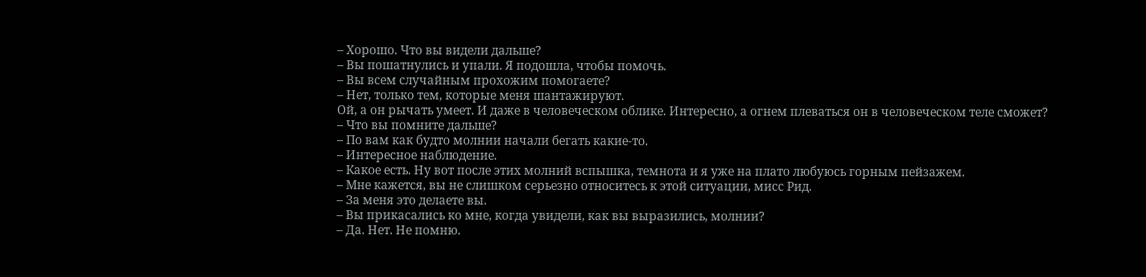– Хорошо. Что вы видели дальше?
– Вы пошатнулись и упали. Я подошла, чтобы помочь.
– Вы всем случайным прохожим помогаете?
– Нет, только тем, которые меня шантажируют.
Ой, а он рычать умеет. И даже в человеческом облике. Интересно, а огнем плеваться он в человеческом теле сможет?
– Что вы помните дальше?
– По вам как будто молнии начали бегать какие-то.
– Интересное наблюдение.
– Какое есть. Ну вот после этих молний вспышка, темнота и я уже на плато любуюсь горным пейзажем.
– Мне кажется, вы не слишком серьезно относитесь к этой ситуации, мисс Рид.
– За меня это делаете вы.
– Вы прикасались ко мне, когда увидели, как вы выразились, молнии?
– Да. Нет. Не помню.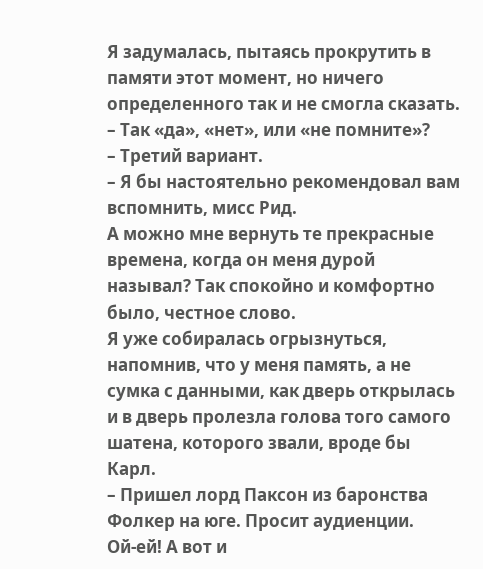Я задумалась, пытаясь прокрутить в памяти этот момент, но ничего определенного так и не смогла сказать.
– Так «да», «нет», или «не помните»?
– Третий вариант.
– Я бы настоятельно рекомендовал вам вспомнить, мисс Рид.
А можно мне вернуть те прекрасные времена, когда он меня дурой называл? Так спокойно и комфортно было, честное слово.
Я уже собиралась огрызнуться, напомнив, что у меня память, а не сумка с данными, как дверь открылась и в дверь пролезла голова того самого шатена, которого звали, вроде бы Карл.
– Пришел лорд Паксон из баронства Фолкер на юге. Просит аудиенции.
Ой-ей! А вот и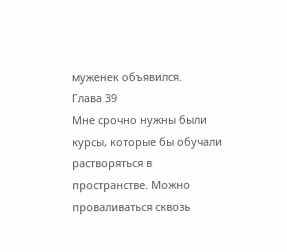муженек объявился.
Глава 39
Мне срочно нужны были курсы, которые бы обучали растворяться в пространстве. Можно проваливаться сквозь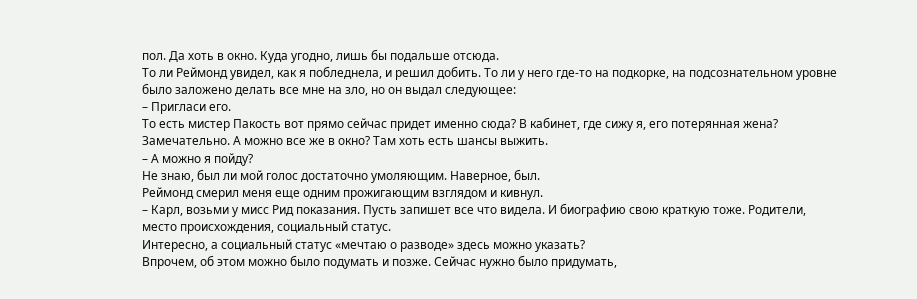пол. Да хоть в окно. Куда угодно, лишь бы подальше отсюда.
То ли Реймонд увидел, как я побледнела, и решил добить. То ли у него где-то на подкорке, на подсознательном уровне было заложено делать все мне на зло, но он выдал следующее:
– Пригласи его.
То есть мистер Пакость вот прямо сейчас придет именно сюда? В кабинет, где сижу я, его потерянная жена?
Замечательно. А можно все же в окно? Там хоть есть шансы выжить.
– А можно я пойду?
Не знаю, был ли мой голос достаточно умоляющим. Наверное, был.
Реймонд смерил меня еще одним прожигающим взглядом и кивнул.
– Карл, возьми у мисс Рид показания. Пусть запишет все что видела. И биографию свою краткую тоже. Родители, место происхождения, социальный статус.
Интересно, а социальный статус «мечтаю о разводе» здесь можно указать?
Впрочем, об этом можно было подумать и позже. Сейчас нужно было придумать,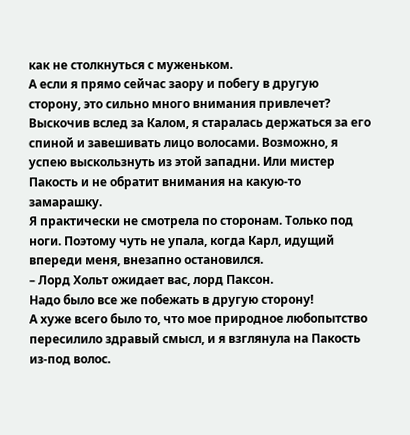как не столкнуться с муженьком.
А если я прямо сейчас заору и побегу в другую сторону, это сильно много внимания привлечет?
Выскочив вслед за Калом, я старалась держаться за его спиной и завешивать лицо волосами. Возможно, я успею выскользнуть из этой западни. Или мистер Пакость и не обратит внимания на какую-то замарашку.
Я практически не смотрела по сторонам. Только под ноги. Поэтому чуть не упала, когда Карл, идущий впереди меня, внезапно остановился.
– Лорд Хольт ожидает вас, лорд Паксон.
Надо было все же побежать в другую сторону!
А хуже всего было то, что мое природное любопытство пересилило здравый смысл, и я взглянула на Пакость из-под волос.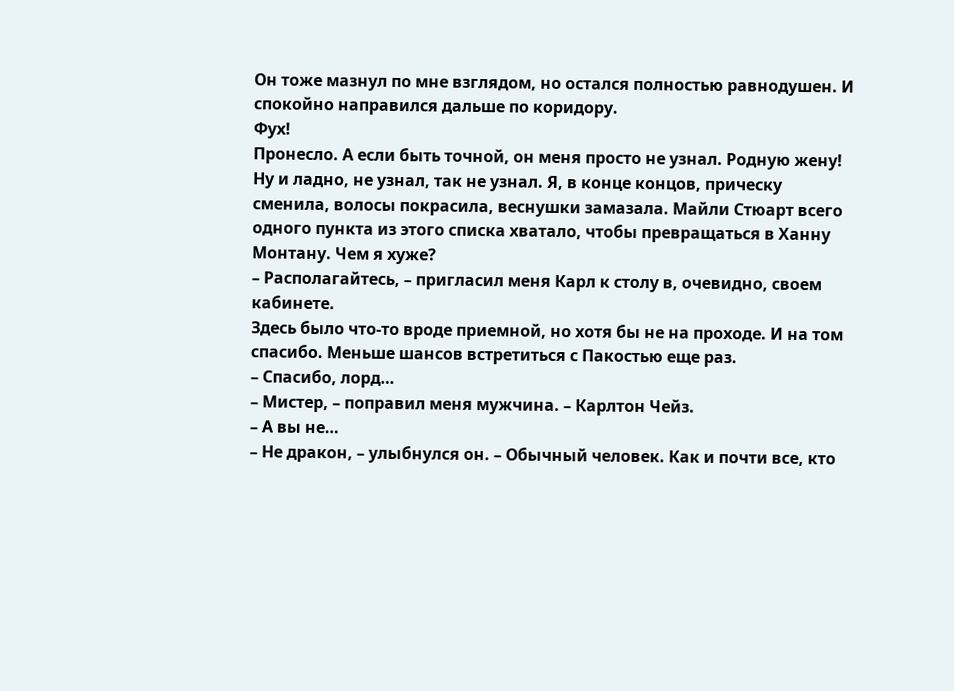Он тоже мазнул по мне взглядом, но остался полностью равнодушен. И спокойно направился дальше по коридору.
Фух!
Пронесло. А если быть точной, он меня просто не узнал. Родную жену!
Ну и ладно, не узнал, так не узнал. Я, в конце концов, прическу сменила, волосы покрасила, веснушки замазала. Майли Стюарт всего одного пункта из этого списка хватало, чтобы превращаться в Ханну Монтану. Чем я хуже?
– Располагайтесь, – пригласил меня Карл к столу в, очевидно, своем кабинете.
Здесь было что-то вроде приемной, но хотя бы не на проходе. И на том спасибо. Меньше шансов встретиться с Пакостью еще раз.
– Спасибо, лорд…
– Мистер, – поправил меня мужчина. – Карлтон Чейз.
– А вы не…
– Не дракон, – улыбнулся он. – Обычный человек. Как и почти все, кто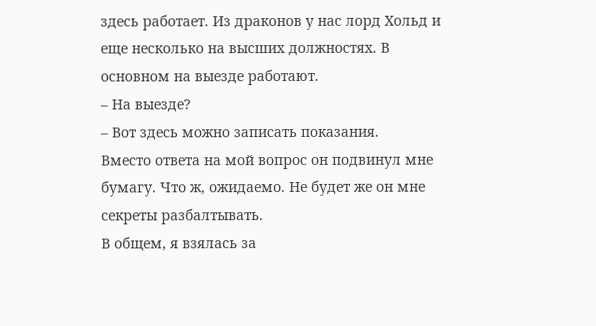здесь работает. Из драконов у нас лорд Хольд и еще несколько на высших должностях. В основном на выезде работают.
– На выезде?
– Вот здесь можно записать показания.
Вместо ответа на мой вопрос он подвинул мне бумагу. Что ж, ожидаемо. Не будет же он мне секреты разбалтывать.
В общем, я взялась за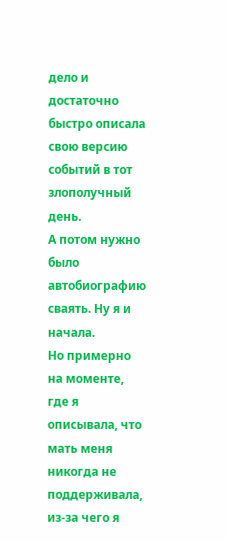дело и достаточно быстро описала свою версию событий в тот злополучный день.
А потом нужно было автобиографию сваять. Ну я и начала.
Но примерно на моменте, где я описывала, что мать меня никогда не поддерживала, из-за чего я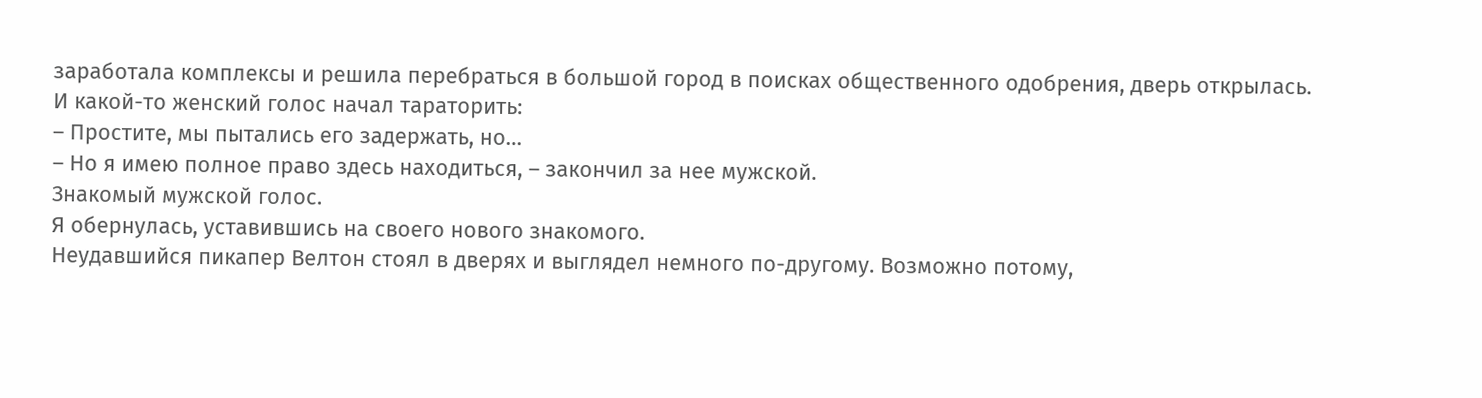заработала комплексы и решила перебраться в большой город в поисках общественного одобрения, дверь открылась.
И какой-то женский голос начал тараторить:
– Простите, мы пытались его задержать, но…
– Но я имею полное право здесь находиться, – закончил за нее мужской.
Знакомый мужской голос.
Я обернулась, уставившись на своего нового знакомого.
Неудавшийся пикапер Велтон стоял в дверях и выглядел немного по-другому. Возможно потому,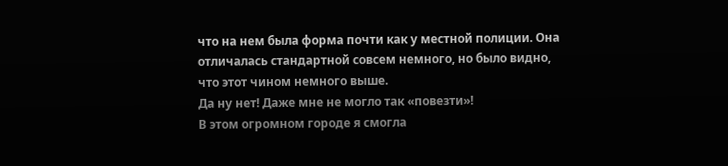что на нем была форма почти как у местной полиции. Она отличалась стандартной совсем немного, но было видно, что этот чином немного выше.
Да ну нет! Даже мне не могло так «повезти»!
В этом огромном городе я смогла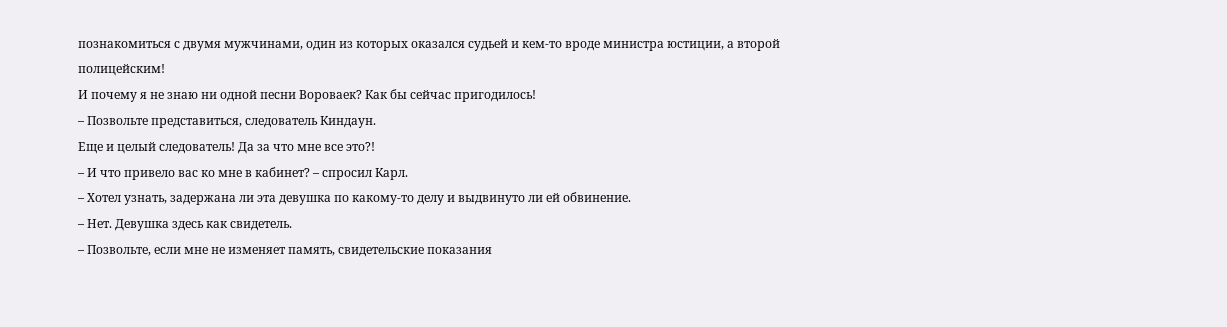познакомиться с двумя мужчинами, один из которых оказался судьей и кем-то вроде министра юстиции, а второй полицейским!
И почему я не знаю ни одной песни Вороваек? Как бы сейчас пригодилось!
– Позвольте представиться, следователь Киндаун.
Еще и целый следователь! Да за что мне все это?!
– И что привело вас ко мне в кабинет? – спросил Карл.
– Хотел узнать, задержана ли эта девушка по какому-то делу и выдвинуто ли ей обвинение.
– Нет. Девушка здесь как свидетель.
– Позвольте, если мне не изменяет память, свидетельские показания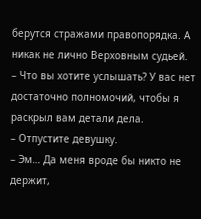берутся стражами правопорядка. А никак не лично Верховным судьей.
– Что вы хотите услышать? У вас нет достаточно полномочий, чтобы я раскрыл вам детали дела.
– Отпустите девушку.
– Эм… Да меня вроде бы никто не держит,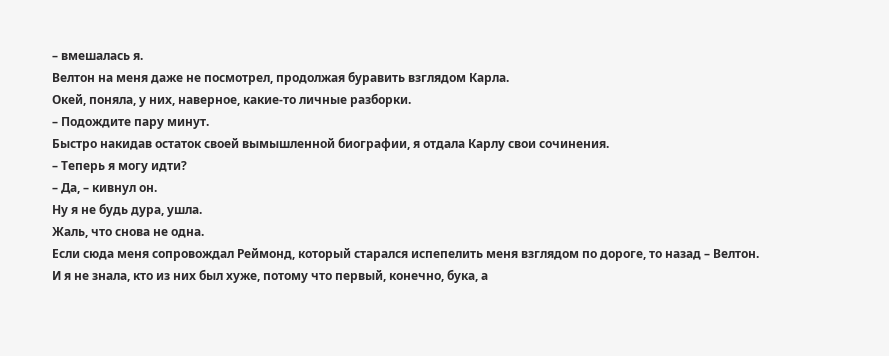– вмешалась я.
Велтон на меня даже не посмотрел, продолжая буравить взглядом Карла.
Окей, поняла, у них, наверное, какие-то личные разборки.
– Подождите пару минут.
Быстро накидав остаток своей вымышленной биографии, я отдала Карлу свои сочинения.
– Теперь я могу идти?
– Да, – кивнул он.
Ну я не будь дура, ушла.
Жаль, что снова не одна.
Если сюда меня сопровождал Реймонд, который старался испепелить меня взглядом по дороге, то назад – Велтон. И я не знала, кто из них был хуже, потому что первый, конечно, бука, а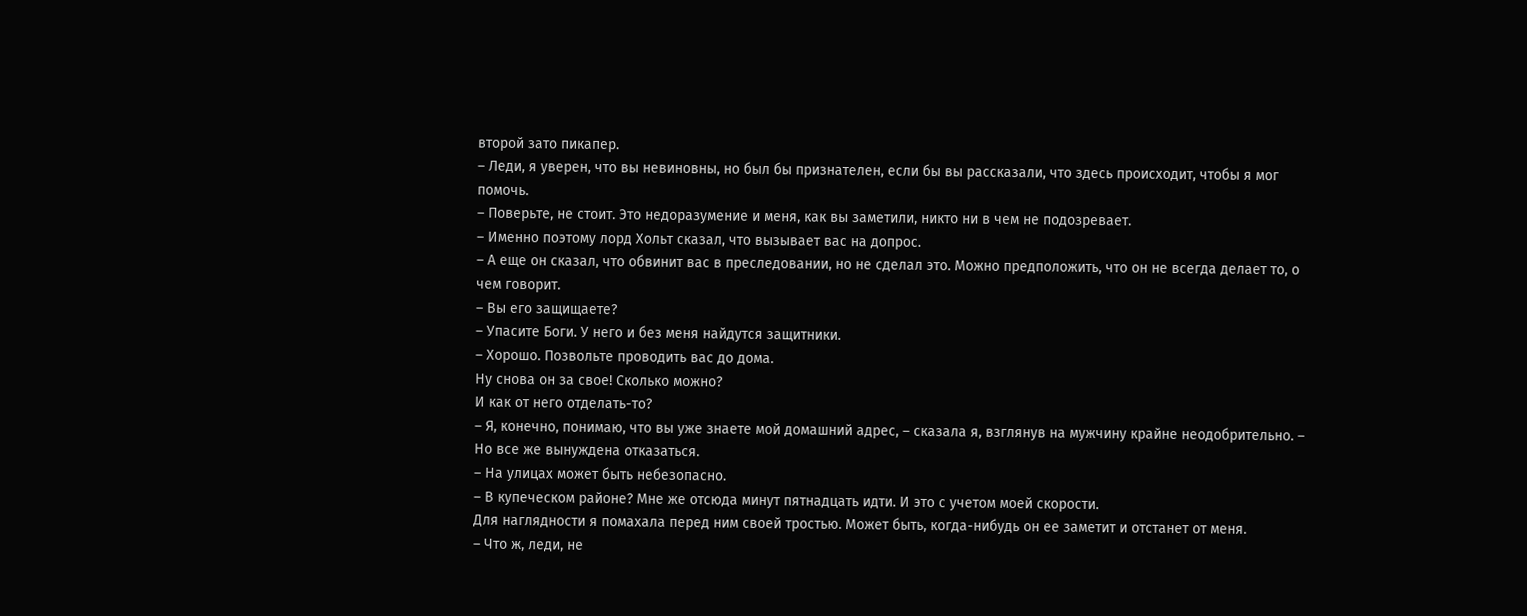второй зато пикапер.
– Леди, я уверен, что вы невиновны, но был бы признателен, если бы вы рассказали, что здесь происходит, чтобы я мог помочь.
– Поверьте, не стоит. Это недоразумение и меня, как вы заметили, никто ни в чем не подозревает.
– Именно поэтому лорд Хольт сказал, что вызывает вас на допрос.
– А еще он сказал, что обвинит вас в преследовании, но не сделал это. Можно предположить, что он не всегда делает то, о чем говорит.
– Вы его защищаете?
– Упасите Боги. У него и без меня найдутся защитники.
– Хорошо. Позвольте проводить вас до дома.
Ну снова он за свое! Сколько можно?
И как от него отделать-то?
– Я, конечно, понимаю, что вы уже знаете мой домашний адрес, – сказала я, взглянув на мужчину крайне неодобрительно. – Но все же вынуждена отказаться.
– На улицах может быть небезопасно.
– В купеческом районе? Мне же отсюда минут пятнадцать идти. И это с учетом моей скорости.
Для наглядности я помахала перед ним своей тростью. Может быть, когда-нибудь он ее заметит и отстанет от меня.
– Что ж, леди, не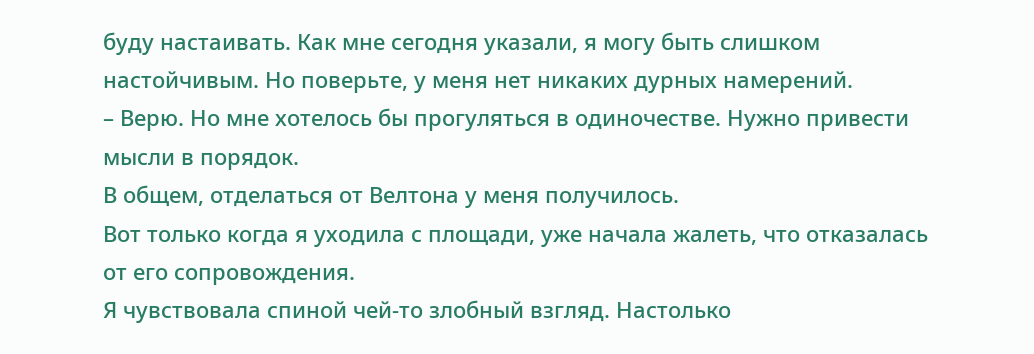буду настаивать. Как мне сегодня указали, я могу быть слишком настойчивым. Но поверьте, у меня нет никаких дурных намерений.
– Верю. Но мне хотелось бы прогуляться в одиночестве. Нужно привести мысли в порядок.
В общем, отделаться от Велтона у меня получилось.
Вот только когда я уходила с площади, уже начала жалеть, что отказалась от его сопровождения.
Я чувствовала спиной чей-то злобный взгляд. Настолько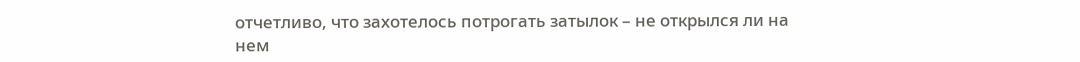отчетливо, что захотелось потрогать затылок – не открылся ли на нем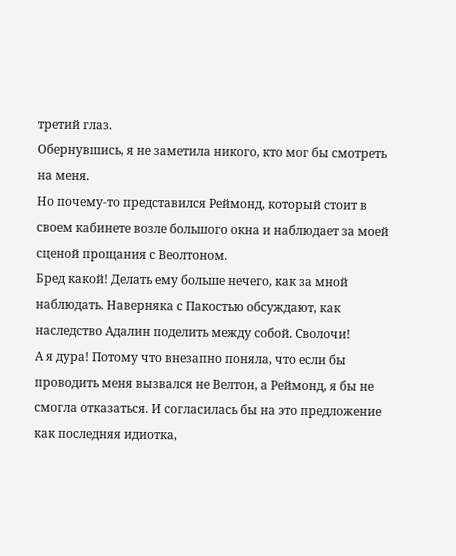третий глаз.
Обернувшись, я не заметила никого, кто мог бы смотреть на меня.
Но почему-то представился Реймонд, который стоит в своем кабинете возле большого окна и наблюдает за моей сценой прощания с Веолтоном.
Бред какой! Делать ему больше нечего, как за мной наблюдать. Наверняка с Пакостью обсуждают, как наследство Адалин поделить между собой. Сволочи!
А я дура! Потому что внезапно поняла, что если бы проводить меня вызвался не Велтон, а Реймонд, я бы не смогла отказаться. И согласилась бы на это предложение как последняя идиотка,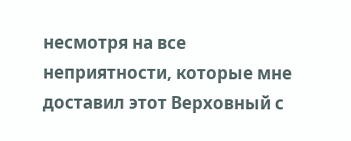несмотря на все неприятности, которые мне доставил этот Верховный с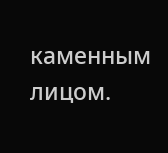каменным лицом.